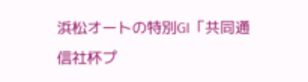浜松オートの特別GI「共同通信社杯プ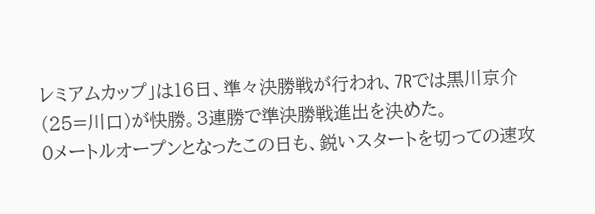レミアムカップ」は16日、準々決勝戦が行われ、7Rでは黒川京介(25=川口)が快勝。3連勝で準決勝戦進出を決めた。
0メートルオープンとなったこの日も、鋭いスタートを切っての速攻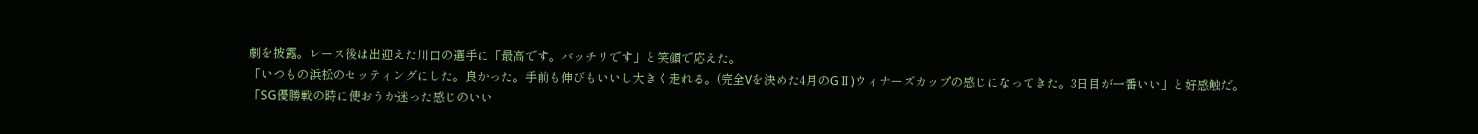劇を披露。レース後は出迎えた川口の選手に「最高です。バッチリです」と笑顔で応えた。
「いつもの浜松のセッティングにした。良かった。手前も伸びもいいし大きく走れる。(完全Vを決めた4月のGⅡ)ウィナーズカップの感じになってきた。3日目が一番いい」と好感触だ。
「SG優勝戦の時に使おうか迷った感じのいい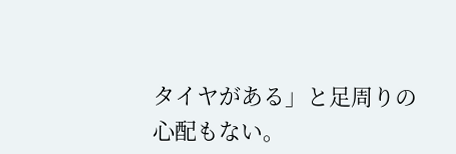タイヤがある」と足周りの心配もない。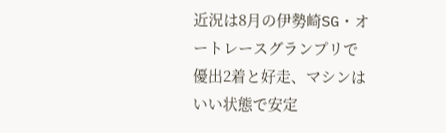近況は8月の伊勢崎SG・オートレースグランプリで優出2着と好走、マシンはいい状態で安定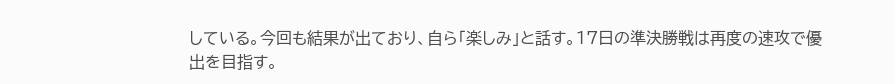している。今回も結果が出ており、自ら「楽しみ」と話す。17日の準決勝戦は再度の速攻で優出を目指す。